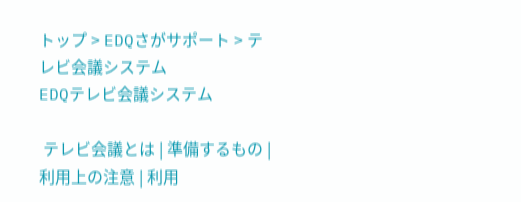トップ > EDQさがサポート > テレビ会議システム
EDQテレビ会議システム

 テレビ会議とは | 準備するもの | 利用上の注意 | 利用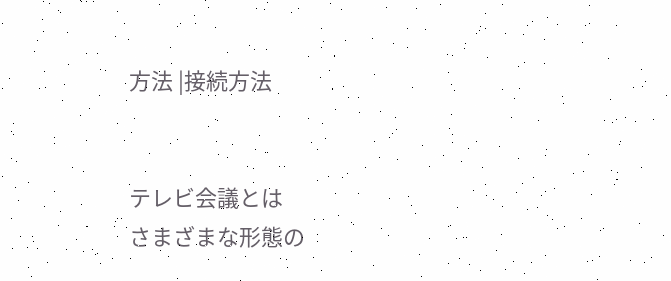方法 |接続方法


テレビ会議とは
さまざまな形態の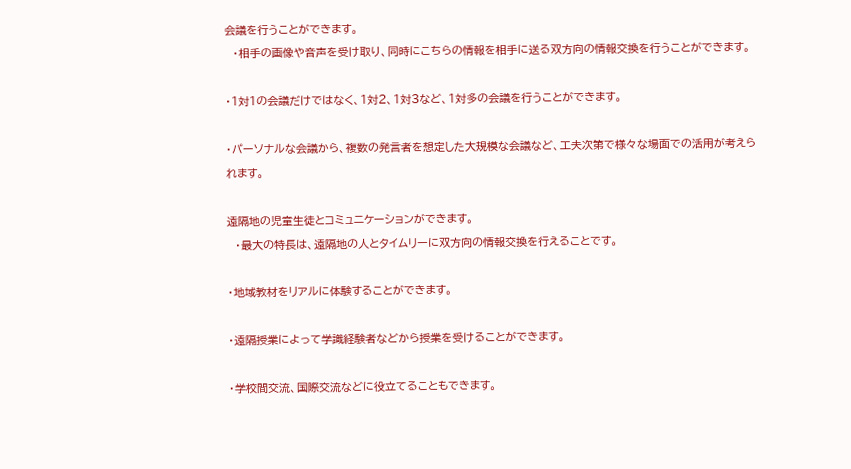会議を行うことができます。
  ・相手の画像や音声を受け取り、同時にこちらの情報を相手に送る双方向の情報交換を行うことができます。

・1対1の会議だけではなく、1対2、1対3など、1対多の会議を行うことができます。

・パーソナルな会議から、複数の発言者を想定した大規模な会議など、工夫次第で様々な場面での活用が考えられます。

遠隔地の児童生徒とコミュニケーションができます。
  ・最大の特長は、遠隔地の人とタイムリーに双方向の情報交換を行えることです。

・地域教材をリアルに体験することができます。

・遠隔授業によって学識経験者などから授業を受けることができます。

・学校間交流、国際交流などに役立てることもできます。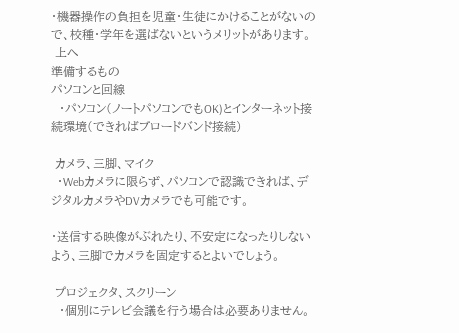・機器操作の負担を児童・生徒にかけることがないので、校種・学年を選ばないというメリットがあります。
 上へ
準備するもの
パソコンと回線
  ・パソコン(ノートパソコンでもOK)とインターネット接続環境(できればブロードバンド接続)

 カメラ、三脚、マイク
  ・Webカメラに限らず、パソコンで認識できれば、デジタルカメラやDVカメラでも可能です。

・送信する映像がぶれたり、不安定になったりしないよう、三脚でカメラを固定するとよいでしょう。

 プロジェクタ、スクリーン
  ・個別にテレビ会議を行う場合は必要ありません。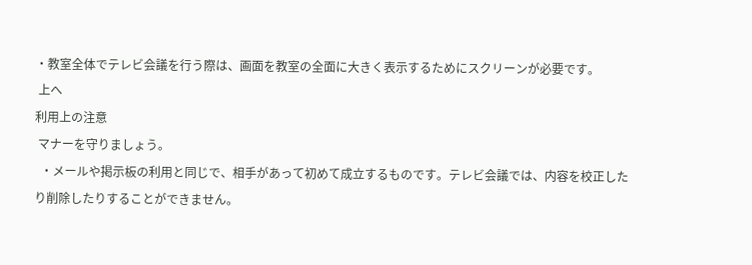・教室全体でテレビ会議を行う際は、画面を教室の全面に大きく表示するためにスクリーンが必要です。
 上へ
利用上の注意
 マナーを守りましょう。
  ・メールや掲示板の利用と同じで、相手があって初めて成立するものです。テレビ会議では、内容を校正したり削除したりすることができません。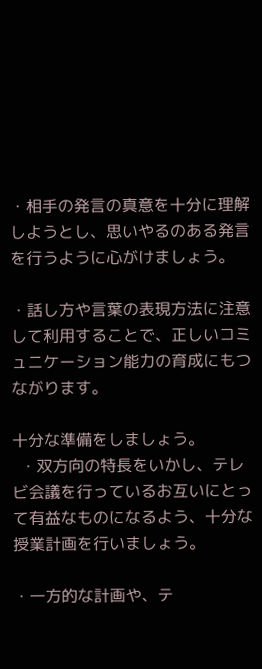・相手の発言の真意を十分に理解しようとし、思いやるのある発言を行うように心がけましょう。

・話し方や言葉の表現方法に注意して利用することで、正しいコミュニケーション能力の育成にもつながります。

十分な準備をしましょう。
  ・双方向の特長をいかし、テレビ会議を行っているお互いにとって有益なものになるよう、十分な授業計画を行いましょう。

・一方的な計画や、テ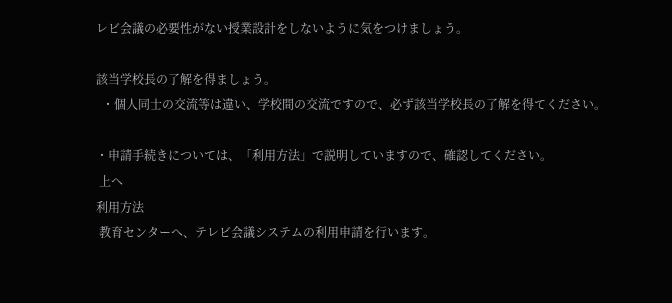レビ会議の必要性がない授業設計をしないように気をつけましょう。

該当学校長の了解を得ましょう。
  ・個人同士の交流等は違い、学校間の交流ですので、必ず該当学校長の了解を得てください。

・申請手続きについては、「利用方法」で説明していますので、確認してください。
 上へ
利用方法
 教育センターへ、テレビ会議システムの利用申請を行います。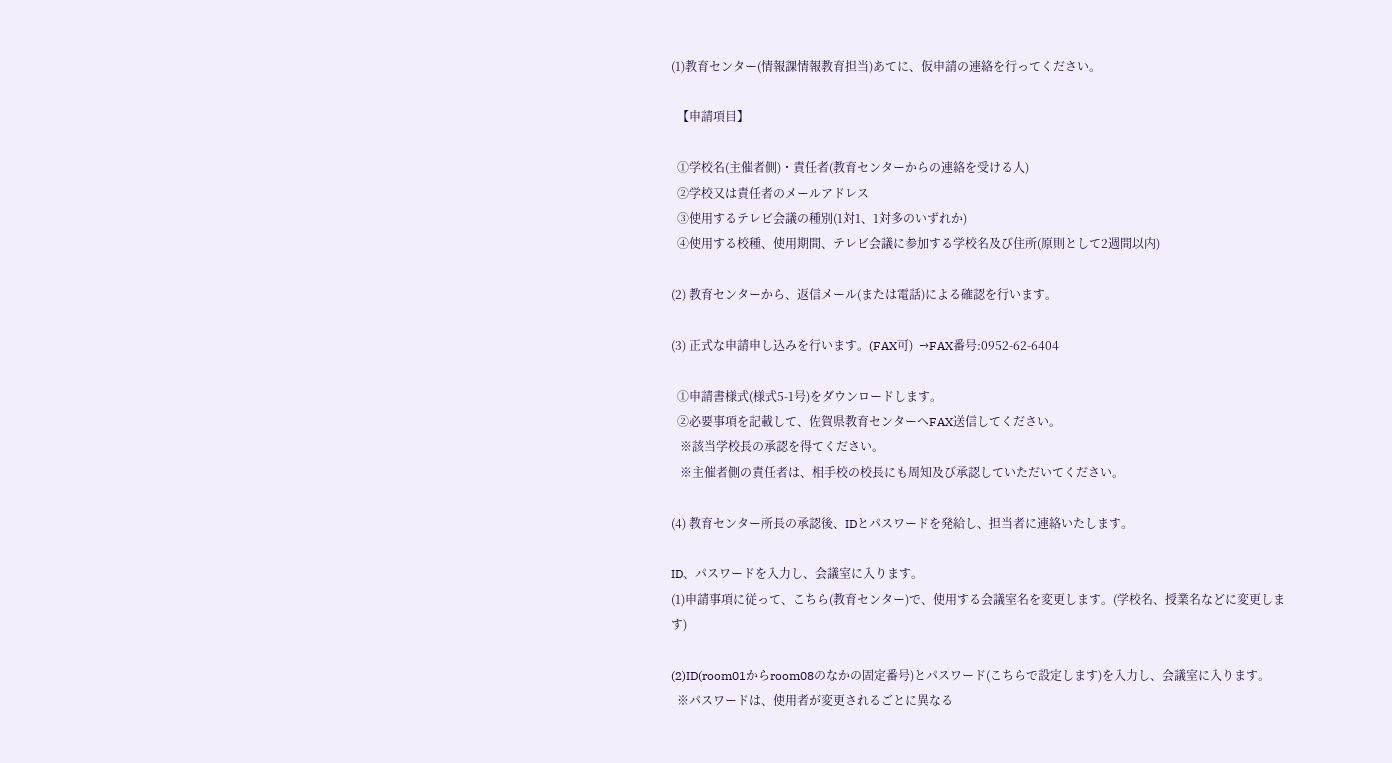(1)教育センター(情報課情報教育担当)あてに、仮申請の連絡を行ってください。

  【申請項目】

  ①学校名(主催者側)・責任者(教育センターからの連絡を受ける人)
  ②学校又は責任者のメールアドレス
  ③使用するテレビ会議の種別(1対1、1対多のいずれか)
  ④使用する校種、使用期間、テレビ会議に参加する学校名及び住所(原則として2週間以内)

(2) 教育センターから、返信メール(または電話)による確認を行います。

(3) 正式な申請申し込みを行います。(FAX可)  →FAX番号:0952-62-6404

  ①申請書様式(様式5-1号)をダウンロードします。
  ②必要事項を記載して、佐賀県教育センターへFAX送信してください。
   ※該当学校長の承認を得てください。
   ※主催者側の責任者は、相手校の校長にも周知及び承認していただいてください。

(4) 教育センター所長の承認後、IDとパスワードを発給し、担当者に連絡いたします。

ID、パスワードを入力し、会議室に入ります。
(1)申請事項に従って、こちら(教育センター)で、使用する会議室名を変更します。(学校名、授業名などに変更します)

(2)ID(room01からroom08のなかの固定番号)とパスワード(こちらで設定します)を入力し、会議室に入ります。
  ※パスワードは、使用者が変更されるごとに異なる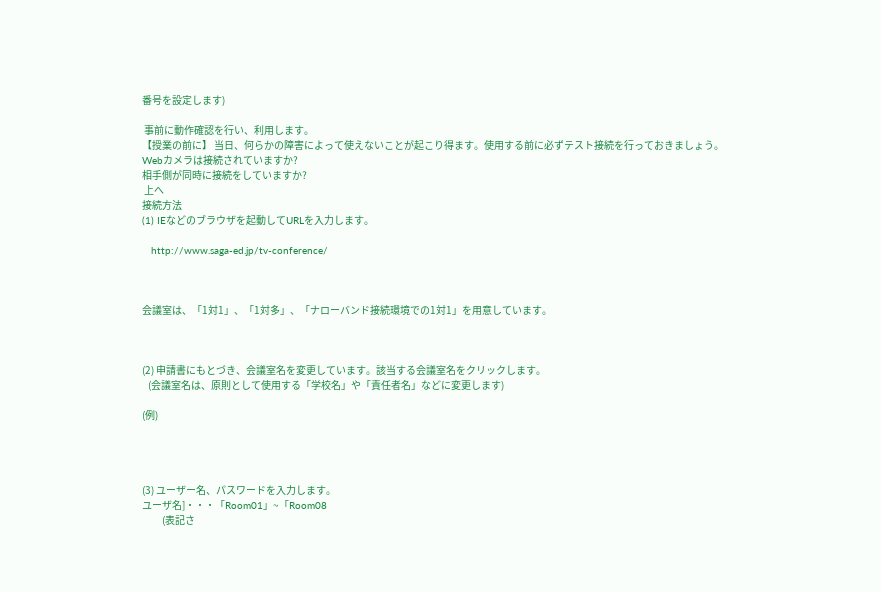番号を設定します)

 事前に動作確認を行い、利用します。
【授業の前に】 当日、何らかの障害によって使えないことが起こり得ます。使用する前に必ずテスト接続を行っておきましょう。
Webカメラは接続されていますか?
相手側が同時に接続をしていますか?
 上へ
接続方法
(1) IEなどのブラウザを起動してURLを入力します。

   http://www.saga-ed.jp/tv-conference/



会議室は、「1対1」、「1対多」、「ナローバンド接続環境での1対1」を用意しています。



(2) 申請書にもとづき、会議室名を変更しています。該当する会議室名をクリックします。
   (会議室名は、原則として使用する「学校名」や「責任者名」などに変更します)

(例)




(3) ユーザー名、パスワードを入力します。
ユーザ名]・・・「Room01」~「Room08
          (表記さ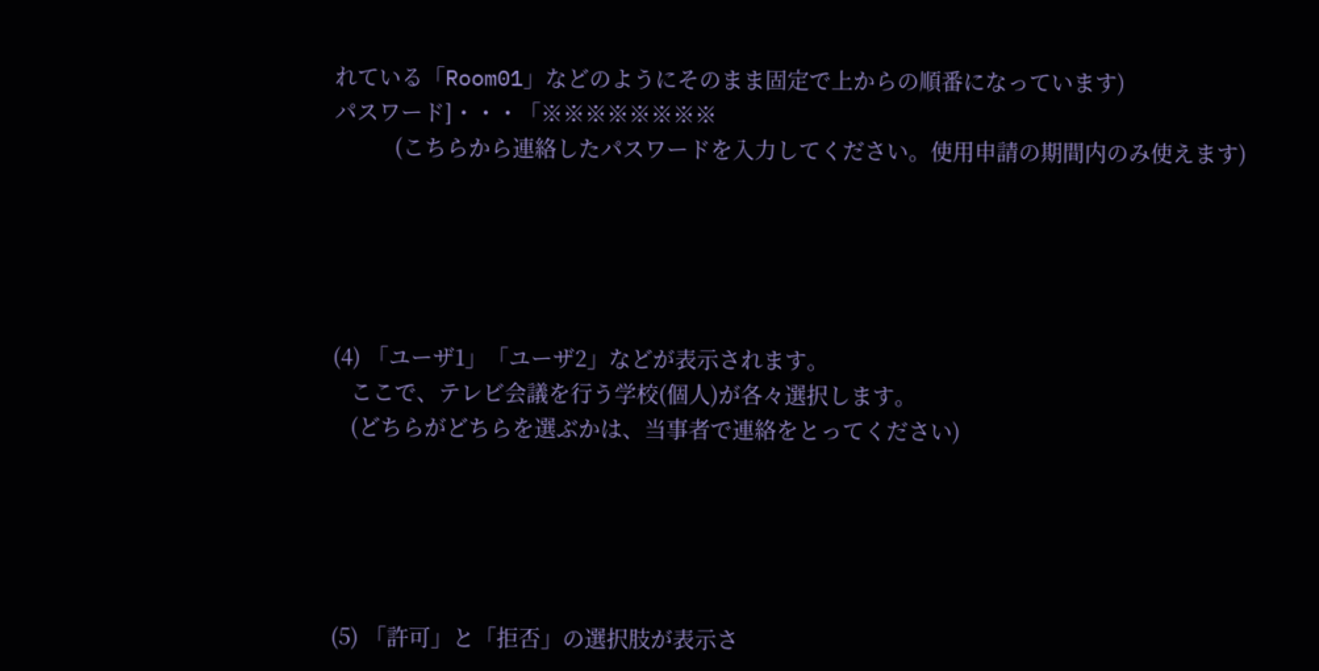れている「Room01」などのようにそのまま固定で上からの順番になっています)
パスワード]・・・「※※※※※※※※
          (こちらから連絡したパスワードを入力してください。使用申請の期間内のみ使えます)





(4) 「ユーザ1」「ユーザ2」などが表示されます。
   ここで、テレビ会議を行う学校(個人)が各々選択します。
   (どちらがどちらを選ぶかは、当事者で連絡をとってください)





(5) 「許可」と「拒否」の選択肢が表示さ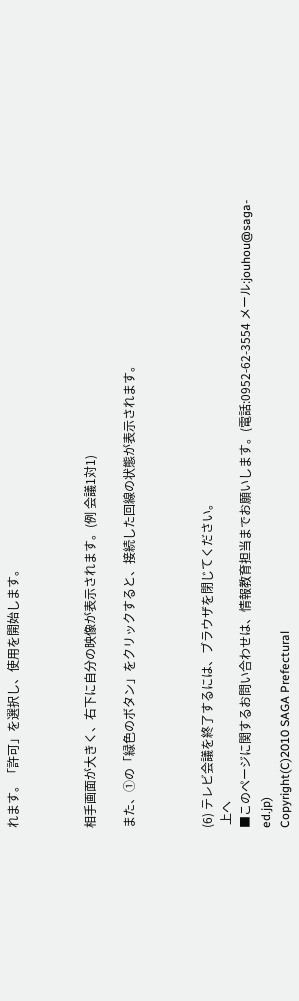れます。「許可」を選択し、使用を開始します。



相手画面が大きく、右下に自分の映像が表示されます。(例 会議1対1)

また、①の「緑色のボタン」をクリックすると、接続した回線の状態が表示されます。



(6) テレビ会議を終了するには、ブラウザを閉じてください。
 上へ
■このページに関するお問い合わせは、情報教育担当までお願いします。(電話:0952-62-3554 メール:jouhou@saga-ed.jp)
Copyright(C)2010 SAGA Prefectural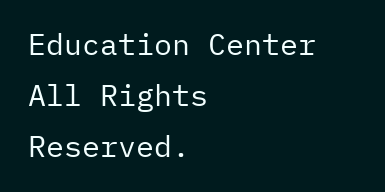Education Center All Rights Reserved.